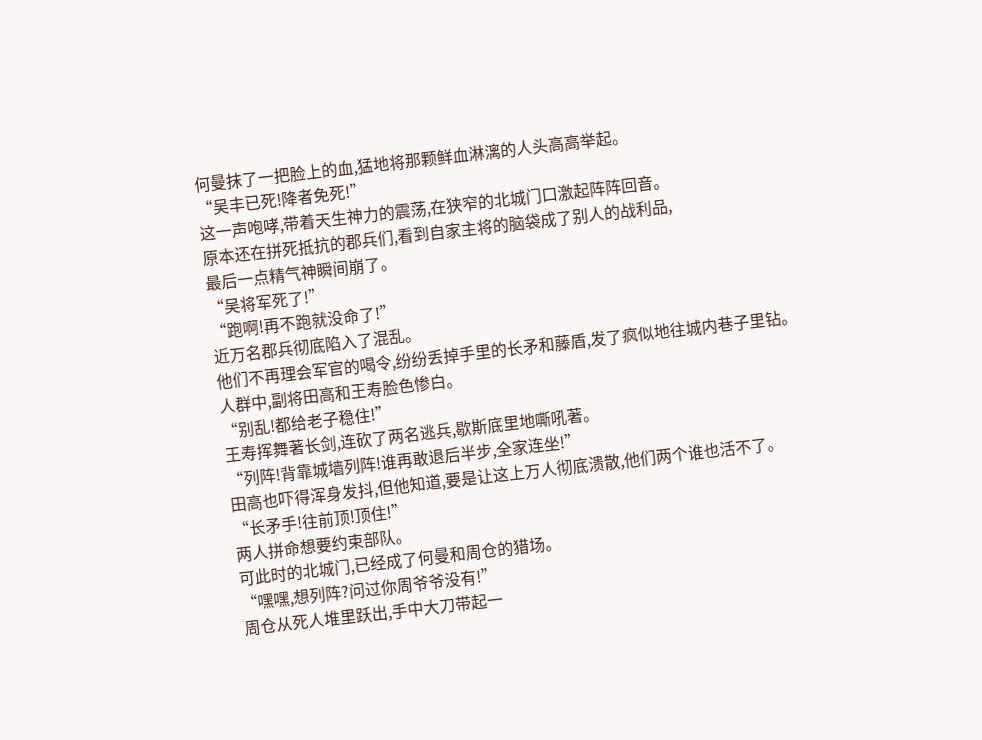何曼抹了一把脸上的血,猛地将那颗鲜血淋漓的人头高高举起。
“吴丰已死!降者免死!”
这一声咆哮,带着天生神力的震荡,在狭窄的北城门口激起阵阵回音。
原本还在拼死抵抗的郡兵们,看到自家主将的脑袋成了别人的战利品,
最后一点精气神瞬间崩了。
“吴将军死了!”
“跑啊!再不跑就没命了!”
近万名郡兵彻底陷入了混乱。
他们不再理会军官的喝令,纷纷丢掉手里的长矛和藤盾,发了疯似地往城内巷子里钻。
人群中,副将田高和王寿脸色惨白。
“别乱!都给老子稳住!”
王寿挥舞著长剑,连砍了两名逃兵,歇斯底里地嘶吼著。
“列阵!背靠城墙列阵!谁再敢退后半步,全家连坐!”
田高也吓得浑身发抖,但他知道,要是让这上万人彻底溃散,他们两个谁也活不了。
“长矛手!往前顶!顶住!”
两人拼命想要约束部队。
可此时的北城门,已经成了何曼和周仓的猎场。
“嘿嘿,想列阵?问过你周爷爷没有!”
周仓从死人堆里跃出,手中大刀带起一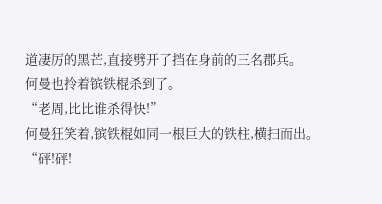道凄厉的黑芒,直接劈开了挡在身前的三名郡兵。
何曼也拎着镔铁棍杀到了。
“老周,比比谁杀得快!”
何曼狂笑着,镔铁棍如同一根巨大的铁柱,横扫而出。
“砰!砰!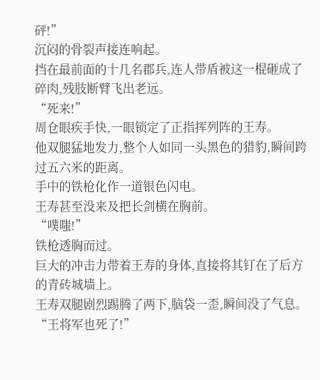砰!”
沉闷的骨裂声接连响起。
挡在最前面的十几名郡兵,连人带盾被这一棍砸成了碎肉,残肢断臂飞出老远。
“死来!”
周仓眼疾手快,一眼锁定了正指挥列阵的王寿。
他双腿猛地发力,整个人如同一头黑色的猎豹,瞬间跨过五六米的距离。
手中的铁枪化作一道银色闪电。
王寿甚至没来及把长剑横在胸前。
“噗嗤!”
铁枪透胸而过。
巨大的冲击力带着王寿的身体,直接将其钉在了后方的青砖城墙上。
王寿双腿剧烈踢腾了两下,脑袋一歪,瞬间没了气息。
“王将军也死了!”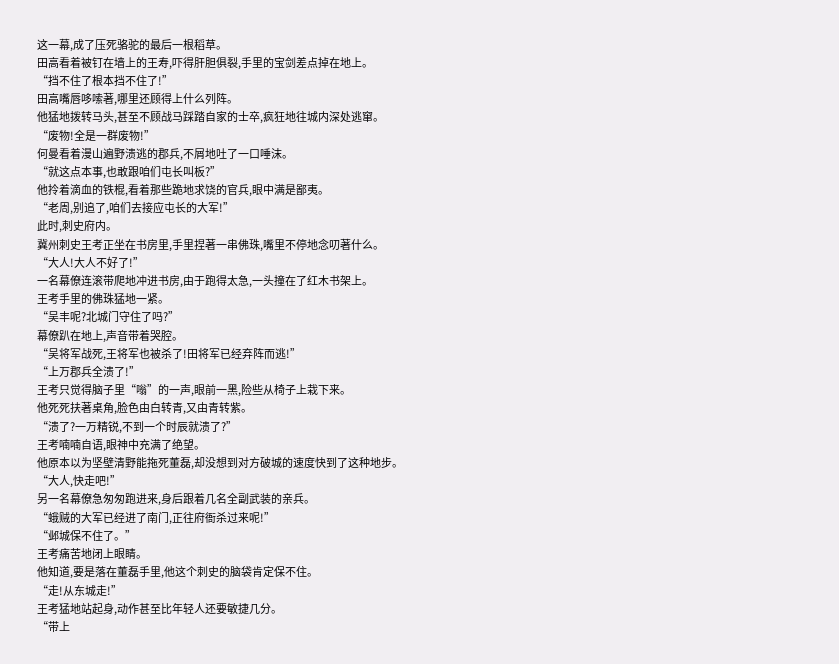这一幕,成了压死骆驼的最后一根稻草。
田高看着被钉在墙上的王寿,吓得肝胆俱裂,手里的宝剑差点掉在地上。
“挡不住了根本挡不住了!”
田高嘴唇哆嗦著,哪里还顾得上什么列阵。
他猛地拨转马头,甚至不顾战马踩踏自家的士卒,疯狂地往城内深处逃窜。
“废物!全是一群废物!”
何曼看着漫山遍野溃逃的郡兵,不屑地吐了一口唾沫。
“就这点本事,也敢跟咱们屯长叫板?”
他拎着滴血的铁棍,看着那些跪地求饶的官兵,眼中满是鄙夷。
“老周,别追了,咱们去接应屯长的大军!”
此时,刺史府内。
冀州刺史王考正坐在书房里,手里捏著一串佛珠,嘴里不停地念叨著什么。
“大人!大人不好了!”
一名幕僚连滚带爬地冲进书房,由于跑得太急,一头撞在了红木书架上。
王考手里的佛珠猛地一紧。
“吴丰呢?北城门守住了吗?”
幕僚趴在地上,声音带着哭腔。
“吴将军战死,王将军也被杀了!田将军已经弃阵而逃!”
“上万郡兵全溃了!”
王考只觉得脑子里“嗡”的一声,眼前一黑,险些从椅子上栽下来。
他死死扶著桌角,脸色由白转青,又由青转紫。
“溃了?一万精锐,不到一个时辰就溃了?”
王考喃喃自语,眼神中充满了绝望。
他原本以为坚壁清野能拖死董磊,却没想到对方破城的速度快到了这种地步。
“大人,快走吧!”
另一名幕僚急匆匆跑进来,身后跟着几名全副武装的亲兵。
“蛾贼的大军已经进了南门,正往府衙杀过来呢!”
“邺城保不住了。”
王考痛苦地闭上眼睛。
他知道,要是落在董磊手里,他这个刺史的脑袋肯定保不住。
“走!从东城走!”
王考猛地站起身,动作甚至比年轻人还要敏捷几分。
“带上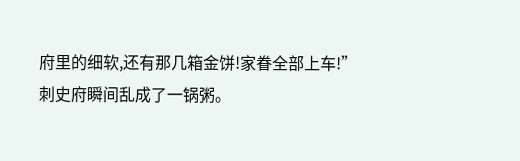府里的细软,还有那几箱金饼!家眷全部上车!”
刺史府瞬间乱成了一锅粥。